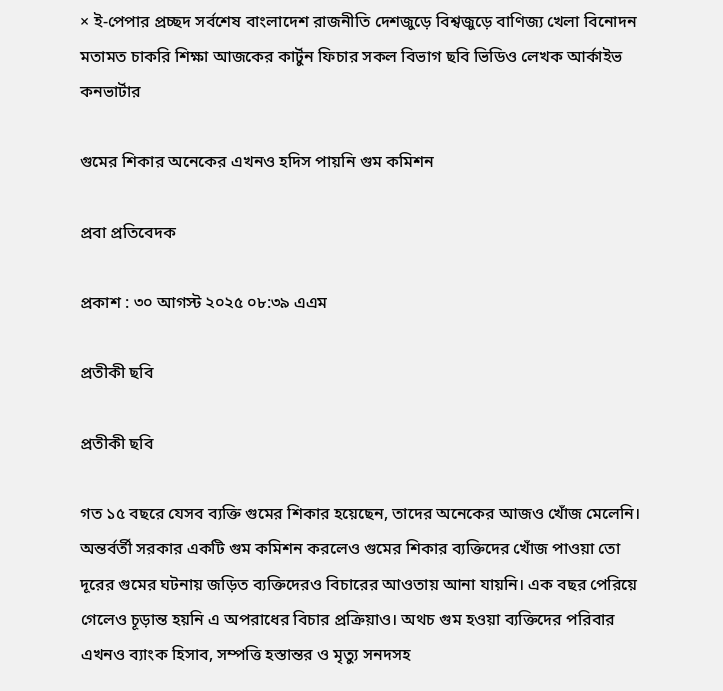× ই-পেপার প্রচ্ছদ সর্বশেষ বাংলাদেশ রাজনীতি দেশজুড়ে বিশ্বজুড়ে বাণিজ্য খেলা বিনোদন মতামত চাকরি শিক্ষা আজকের কার্টুন ফিচার সকল বিভাগ ছবি ভিডিও লেখক আর্কাইভ কনভার্টার

গুমের শিকার অনেকের এখনও হদিস পায়নি গুম কমিশন

প্রবা প্রতিবেদক

প্রকাশ : ৩০ আগস্ট ২০২৫ ০৮:৩৯ এএম

প্রতীকী ছবি

প্রতীকী ছবি

গত ১৫ বছরে যেসব ব্যক্তি গুমের শিকার হয়েছেন, তাদের অনেকের আজও খোঁজ মেলেনি। অন্তর্বর্তী সরকার একটি গুম কমিশন করলেও গুমের শিকার ব্যক্তিদের খোঁজ পাওয়া তো দূরের গুমের ঘটনায় জড়িত ব্যক্তিদেরও বিচারের আওতায় আনা যায়নি। এক বছর পেরিয়ে গেলেও চূড়ান্ত হয়নি এ অপরাধের বিচার প্রক্রিয়াও। অথচ গুম হওয়া ব্যক্তিদের পরিবার এখনও ব্যাংক হিসাব, সম্পত্তি হস্তান্তর ও মৃত্যু সনদসহ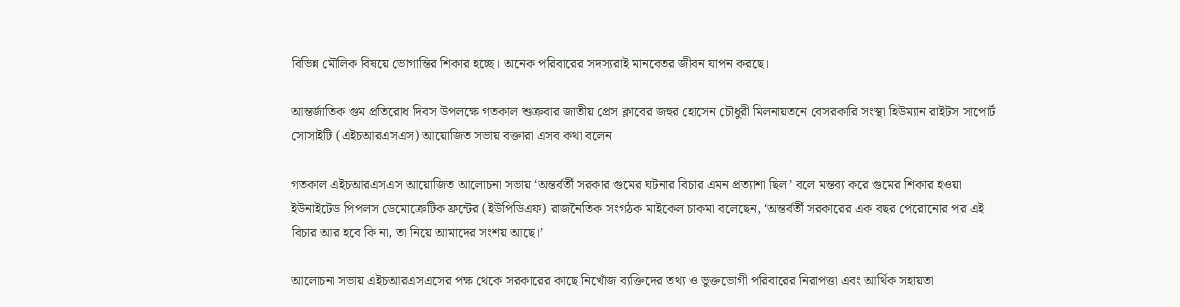বিভিন্ন মৌলিক বিষয়ে ভোগান্তির শিকার হচ্ছে। অনেক পরিবারের সদস্যরাই মানবেতর জীবন যাপন করছে।

আন্তর্জাতিক গুম প্রতিরোধ দিবস উপলক্ষে গতকাল শুক্রবার জাতীয় প্রেস ক্লাবের জহুর হোসেন চৌধুরী মিলনায়তনে বেসরকারি সংস্থা হিউম্যান রাইটস সাপোর্ট সোসাইটি (এইচআরএসএস) আয়োজিত সভায় বক্তারা এসব কথা বলেন

গতকাল এইচআরএসএস আয়োজিত আলোচনা সভায় ‘অন্তর্বর্তী সরকার গুমের ঘটনার বিচার এমন প্রত্যাশা ছিল’ বলে মন্তব্য করে গুমের শিকার হওয়া ইউনাইটেড পিপলস ডেমোক্রেটিক ফ্রন্টের (ইউপিডিএফ) রাজনৈতিক সংগঠক মাইকেল চাকমা বলেছেন, ‘অন্তর্বর্তী সরকারের এক বছর পেরোনোর পর এই বিচার আর হবে কি না, তা নিয়ে আমাদের সংশয় আছে।’

আলোচনা সভায় এইচআরএসএসের পক্ষ থেকে সরকারের কাছে নিখোঁজ ব্যক্তিদের তথ্য ও ভুক্তভোগী পরিবারের নিরাপত্তা এবং আর্থিক সহায়তা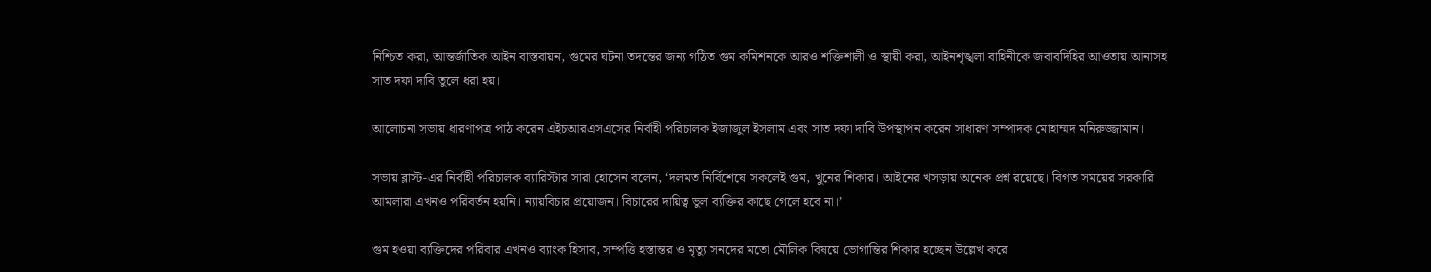নিশ্চিত করা, আন্তর্জাতিক আইন বাস্তবায়ন, গুমের ঘটনা তদন্তের জন্য গঠিত গুম কমিশনকে আরও শক্তিশালী ও স্থায়ী করা, আইনশৃঙ্খলা বাহিনীকে জবাবদিহির আওতায় আনাসহ সাত দফা দাবি তুলে ধরা হয়।

আলোচনা সভায় ধারণাপত্র পাঠ করেন এইচআরএসএসের নির্বাহী পরিচালক ইজাজুল ইসলাম এবং সাত দফা দাবি উপস্থাপন করেন সাধারণ সম্পাদক মোহাম্মদ মনিরুজ্জামান।

সভায় ব্লাস্ট-এর নির্বাহী পরিচালক ব্যারিস্টার সারা হোসেন বলেন, ‘দলমত নির্বিশেষে সকলেই গুম, খুনের শিকার। আইনের খসড়ায় অনেক প্রশ্ন রয়েছে। বিগত সময়ের সরকারি আমলারা এখনও পরিবর্তন হয়নি। ন্যায়বিচার প্রয়োজন। বিচারের দায়িত্ব ভুল ব্যক্তির কাছে গেলে হবে না।’

গুম হওয়া ব্যক্তিদের পরিবার এখনও ব্যাংক হিসাব, সম্পত্তি হস্তান্তর ও মৃত্যু সনদের মতো মৌলিক বিষয়ে ভোগান্তির শিকার হচ্ছেন উল্লেখ করে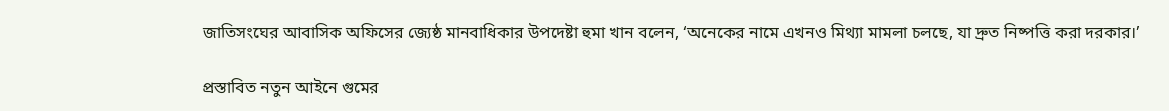জাতিসংঘের আবাসিক অফিসের জ্যেষ্ঠ মানবাধিকার উপদেষ্টা হুমা খান বলেন, ‘অনেকের নামে এখনও মিথ্যা মামলা চলছে, যা দ্রুত নিষ্পত্তি করা দরকার।’

প্রস্তাবিত নতুন আইনে গুমের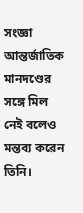সংজ্ঞা আন্তর্জাতিক মানদণ্ডের সঙ্গে মিল নেই বলেও মন্তব্য করেন তিনি।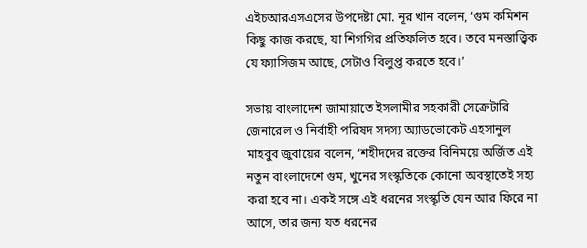এইচআরএসএসের উপদেষ্টা মো. নূর খান বলেন, ‘গুম কমিশন কিছু কাজ করছে, যা শিগগির প্রতিফলিত হবে। তবে মনস্তাত্ত্বিক যে ফ্যাসিজম আছে, সেটাও বিলুপ্ত করতে হবে।’

সভায় বাংলাদেশ জামায়াতে ইসলামীর সহকারী সেক্রেটারি জেনারেল ও নির্বাহী পরিষদ সদস্য অ্যাডভোকেট এহসানুল মাহবুব জুবায়ের বলেন, ‘শহীদদের রক্তের বিনিময়ে অর্জিত এই নতুন বাংলাদেশে গুম, খুনের‌ সংস্কৃতিকে কোনো অবস্থাতেই সহ্য করা হবে না। একই সঙ্গে এই ধরনের সংস্কৃতি যেন আর ফিরে না আসে, তার জন্য যত ধরনের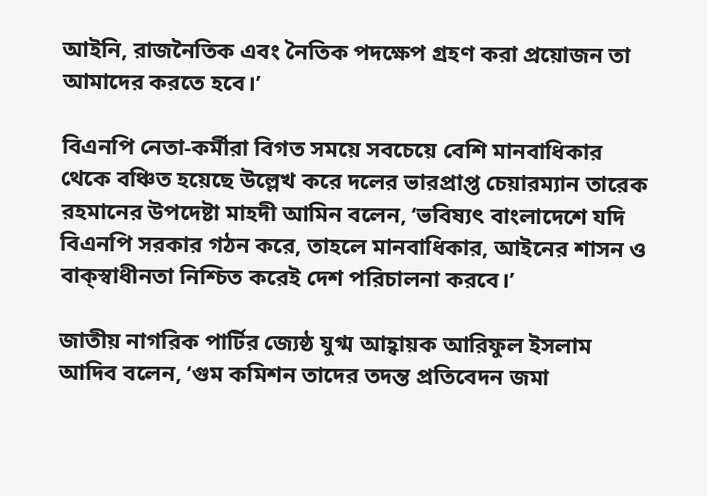আইনি, রাজনৈতিক এবং নৈতিক পদক্ষেপ গ্রহণ করা প্রয়োজন তা আমাদের করতে হবে‌।’

বিএনপি নেতা-কর্মীরা বিগত সময়ে সবচেয়ে বেশি মানবাধিকার থেকে বঞ্চিত হয়েছে উল্লেখ করে দলের ভারপ্রাপ্ত চেয়ারম্যান তারেক রহমানের উপদেষ্টা মাহদী আমিন বলেন, ‘ভবিষ্যৎ বাংলাদেশে যদি বিএনপি সরকার গঠন করে, তাহলে মানবাধিকার, আইনের শাসন ও বাক্‌স্বাধীনতা নিশ্চিত করেই দেশ পরিচালনা করবে।’

জাতীয় নাগরিক পার্টির জ্যেষ্ঠ যুগ্ম আহ্বায়ক আরিফুল ইসলাম আদিব বলেন, ‘গুম কমিশন তাদের তদন্ত প্রতিবেদন জমা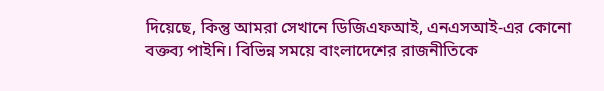দিয়েছে, কিন্তু আমরা সেখানে ডিজিএফআই, এনএসআই-এর কোনো বক্তব্য পাইনি। বিভিন্ন সময়ে বাংলাদেশের রাজনীতিকে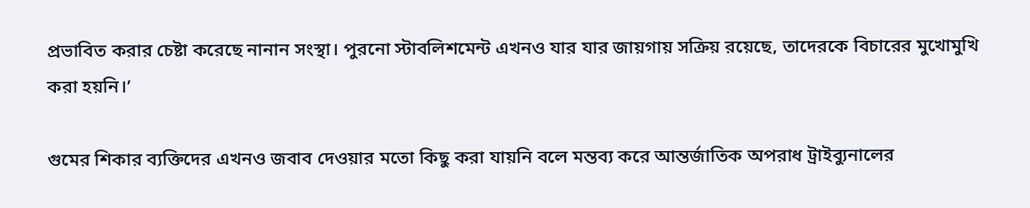প্রভাবিত করার চেষ্টা করেছে নানান সংস্থা। পুরনো‌ স্টাবলিশমেন্ট এখনও যার যার জায়গায় সক্রিয় রয়েছে, তাদেরকে‌ বিচারের মুখোমুখি করা হয়নি।’

গুমের শিকার ব্যক্তিদের এখনও জবাব দেওয়ার মতো কিছু করা যায়নি বলে মন্তব্য করে আন্তর্জাতিক অপরাধ ট্রাইব্যুনালের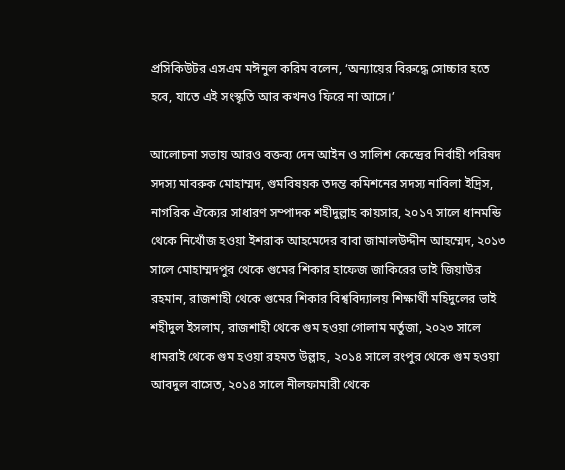প্রসিকিউটর এসএম মঈনুল করিম বলেন, ‘অন্যায়ের বিরুদ্ধে সোচ্চার হতে হবে, যাতে এই সংস্কৃতি আর কখনও ফিরে না আসে।’

আলোচনা সভায় আরও বক্তব্য দেন আইন ও সালিশ কেন্দ্রের নির্বাহী পরিষদ সদস্য মাবরুক মোহাম্মদ, গুমবিষয়ক তদন্ত কমিশনের সদস্য নাবিলা ইদ্রিস, নাগরিক ঐক্যের সাধারণ সম্পাদক শহীদুল্লাহ কায়সার, ২০১৭ সালে ধানমন্ডি থেকে নিখোঁজ হওয়া ইশরাক আহমেদের বাবা জামালউদ্দীন আহম্মেদ, ২০১৩ সালে মোহাম্মদপুর থেকে গুমের শিকার হাফেজ জাকিরের ভাই জিয়াউর রহমান, রাজশাহী থেকে গুমের শিকার বিশ্ববিদ্যালয় শিক্ষার্থী মহিদুলের ভাই শহীদুল ইসলাম, রাজশাহী থেকে গুম হওয়া গোলাম মর্তুজা, ২০২৩ সালে ধামরাই থেকে গুম হওয়া রহমত উল্লাহ, ২০১৪ সালে রংপুর থেকে গুম হওয়া আবদুল বাসেত, ২০১৪ সালে নীলফামারী থেকে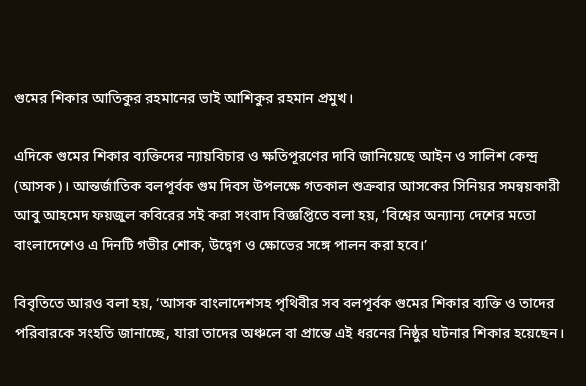গুমের শিকার আতিকুর রহমানের ভাই আশিকুর রহমান প্রমুখ।

এদিকে গুমের শিকার ব্যক্তিদের ন্যায়বিচার ও ক্ষতিপূরণের দাবি জানিয়েছে আইন ও সালিশ কেন্দ্র (আসক)। আন্তর্জাতিক বলপূর্বক গুম দিবস উপলক্ষে গতকাল শুক্রবার আসকের সিনিয়র সমন্বয়কারী আবু আহমেদ ফয়জুল কবিরের সই করা সংবাদ বিজ্ঞপ্তিতে বলা হয়, ‘বিশ্বের অন্যান্য দেশের মতো বাংলাদেশেও এ দিনটি গভীর শোক, উদ্বেগ ও ক্ষোভের সঙ্গে পালন করা হবে।’

বিবৃতিতে আরও বলা হয়, ‘আসক বাংলাদেশসহ পৃথিবীর সব বলপূর্বক গুমের শিকার ব্যক্তি ও তাদের পরিবারকে সংহতি জানাচ্ছে, যারা তাদের অঞ্চলে বা প্রান্তে এই ধরনের নিষ্ঠুর ঘটনার শিকার হয়েছেন।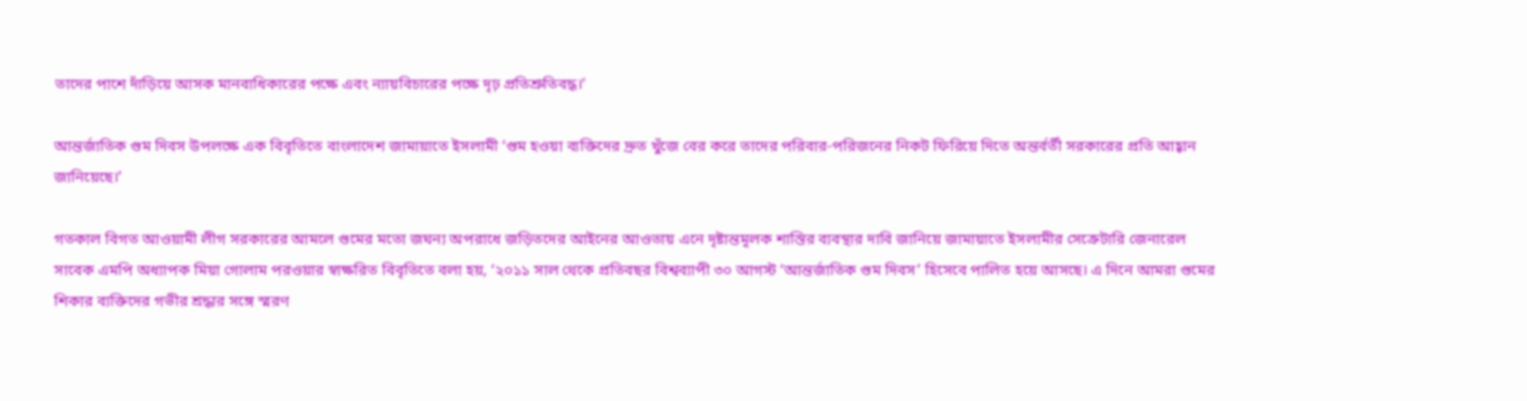তাদের পাশে দাঁড়িয়ে আসক মানবাধিকারের পক্ষে এবং ন্যায়বিচারের পক্ষে দৃঢ় প্রতিশ্রুতিবদ্ধ।’

আন্তর্জাতিক গুম দিবস উপলক্ষে এক বিবৃতিতে বাংলাদেশ জামায়াতে ইসলামী ‘গুম হওয়া ব্যক্তিদের দ্রুত খুঁজে বের করে তাদের পরিবার-পরিজনের নিকট ফিরিয়ে দিতে অন্তর্বর্তী সরকারের প্রতি আহ্বান জানিয়েছে।’

গতকাল বিগত আওয়ামী লীগ সরকারের আমলে গুমের মতো জঘন্য অপরাধে জড়িতদের আইনের আওতায় এনে দৃষ্টান্তমূলক শাস্তির ব্যবস্থার দাবি জানিয়ে জামায়াতে ইসলামীর সেক্রেটারি জেনারেল সাবেক এমপি অধ্যাপক মিয়া গোলাম পরওয়ার স্বাক্ষরিত বিবৃতিতে বলা হয়, ‘২০১১ সাল থেকে প্রতিবছর বিশ্বব্যাপী ৩০ আগস্ট ‘আন্তর্জাতিক গুম দিবস’ হিসেবে পালিত হয়ে আসছে। এ দিনে আমরা গুমের শিকার ব্যক্তিদের গভীর শ্রদ্ধার সঙ্গে স্মরণ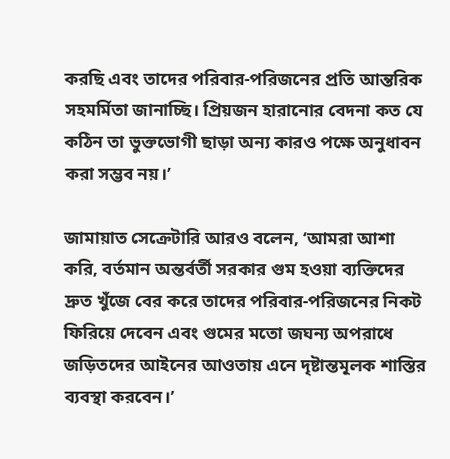করছি এবং তাদের পরিবার-পরিজনের প্রতি আন্তরিক সহমর্মিতা জানাচ্ছি। প্রিয়জন হারানোর বেদনা কত যে কঠিন তা ভুক্তভোগী ছাড়া অন্য কারও পক্ষে অনুধাবন করা সম্ভব নয়।’

জামায়াত সেক্রেটারি আরও বলেন, ‘আমরা আশা করি, বর্তমান অন্তর্বর্তী সরকার গুম হওয়া ব্যক্তিদের দ্রুত খুঁজে বের করে তাদের পরিবার-পরিজনের নিকট ফিরিয়ে দেবেন এবং গুমের মতো জঘন্য অপরাধে জড়িতদের আইনের আওতায় এনে দৃষ্টান্তমূলক শাস্তির ব্যবস্থা করবেন।’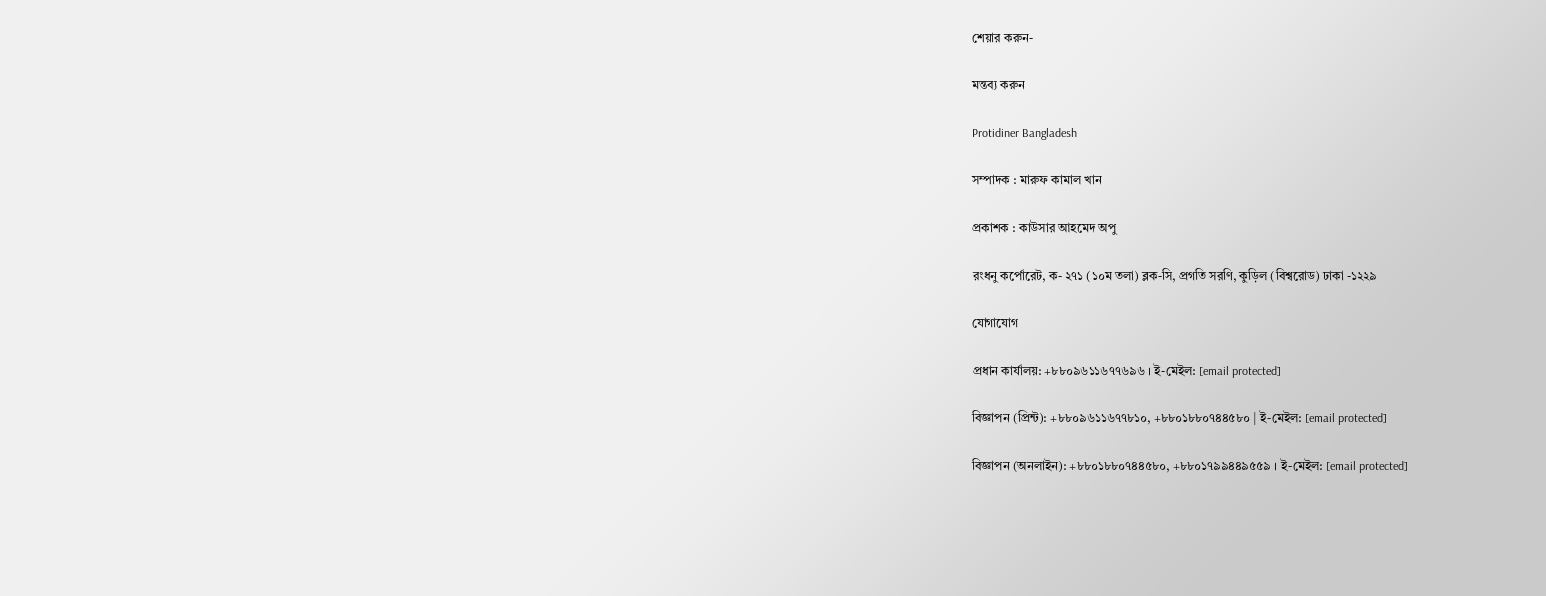শেয়ার করুন-

মন্তব্য করুন

Protidiner Bangladesh

সম্পাদক : মারুফ কামাল খান

প্রকাশক : কাউসার আহমেদ অপু

রংধনু কর্পোরেট, ক- ২৭১ (১০ম তলা) ব্লক-সি, প্রগতি সরণি, কুড়িল (বিশ্বরোড) ঢাকা -১২২৯

যোগাযোগ

প্রধান কার্যালয়: +৮৮০৯৬১১৬৭৭৬৯৬ । ই-মেইল: [email protected]

বিজ্ঞাপন (প্রিন্ট): +৮৮০৯৬১১৬৭৭৮১০, +৮৮০১৮৮০৭৪৪৫৮০ | ই-মেইল: [email protected]

বিজ্ঞাপন (অনলাইন): +৮৮০১৮৮০৭৪৪৫৮০, +৮৮০১৭৯৯৪৪৯৫৫৯ । ই-মেইল: [email protected]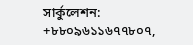সার্কুলেশন: +৮৮০৯৬১১৬৭৭৮০৭,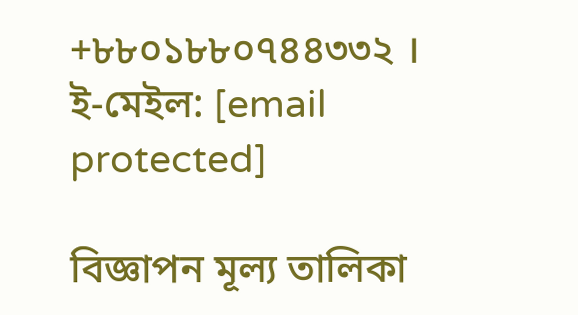+৮৮০১৮৮০৭৪৪৩৩২ । ই-মেইল: [email protected]

বিজ্ঞাপন মূল্য তালিকা